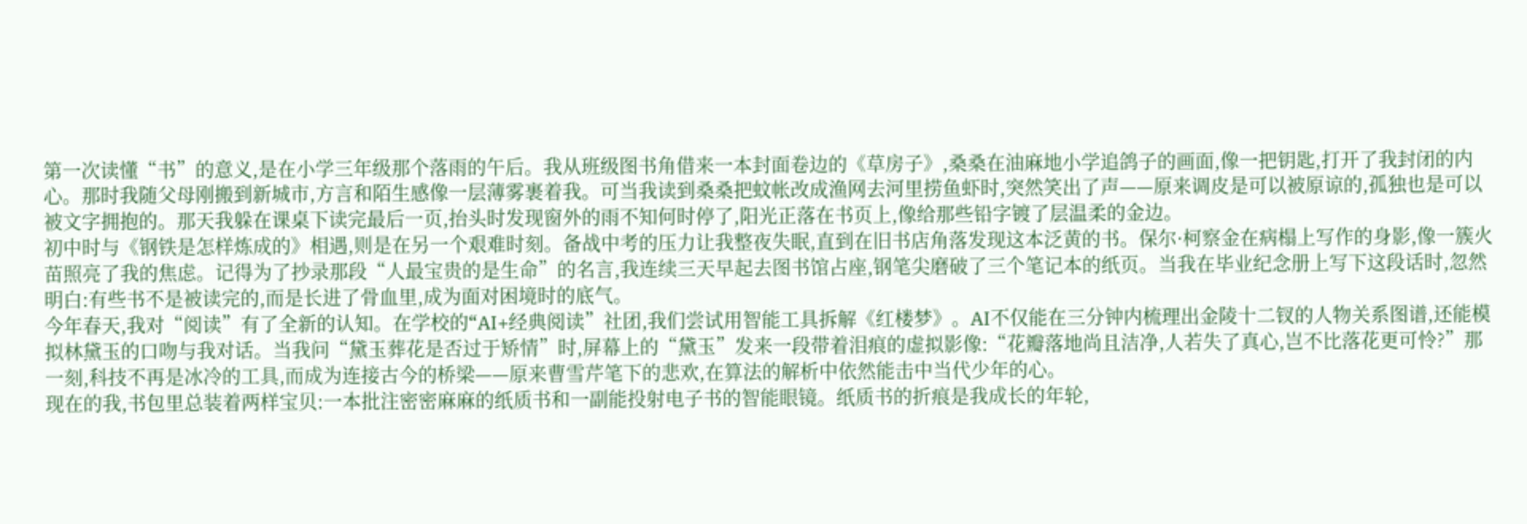第一次读懂“书”的意义,是在小学三年级那个落雨的午后。我从班级图书角借来一本封面卷边的《草房子》,桑桑在油麻地小学追鸽子的画面,像一把钥匙,打开了我封闭的内心。那时我随父母刚搬到新城市,方言和陌生感像一层薄雾裹着我。可当我读到桑桑把蚊帐改成渔网去河里捞鱼虾时,突然笑出了声——原来调皮是可以被原谅的,孤独也是可以被文字拥抱的。那天我躲在课桌下读完最后一页,抬头时发现窗外的雨不知何时停了,阳光正落在书页上,像给那些铅字镀了层温柔的金边。
初中时与《钢铁是怎样炼成的》相遇,则是在另一个艰难时刻。备战中考的压力让我整夜失眠,直到在旧书店角落发现这本泛黄的书。保尔·柯察金在病榻上写作的身影,像一簇火苗照亮了我的焦虑。记得为了抄录那段“人最宝贵的是生命”的名言,我连续三天早起去图书馆占座,钢笔尖磨破了三个笔记本的纸页。当我在毕业纪念册上写下这段话时,忽然明白:有些书不是被读完的,而是长进了骨血里,成为面对困境时的底气。
今年春天,我对“阅读”有了全新的认知。在学校的“AI+经典阅读”社团,我们尝试用智能工具拆解《红楼梦》。AI不仅能在三分钟内梳理出金陵十二钗的人物关系图谱,还能模拟林黛玉的口吻与我对话。当我问“黛玉葬花是否过于矫情”时,屏幕上的“黛玉”发来一段带着泪痕的虚拟影像:“花瓣落地尚且洁净,人若失了真心,岂不比落花更可怜?”那一刻,科技不再是冰冷的工具,而成为连接古今的桥梁——原来曹雪芹笔下的悲欢,在算法的解析中依然能击中当代少年的心。
现在的我,书包里总装着两样宝贝:一本批注密密麻麻的纸质书和一副能投射电子书的智能眼镜。纸质书的折痕是我成长的年轮,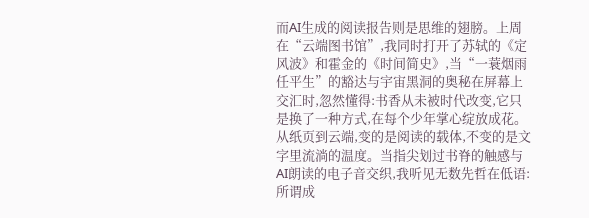而AI生成的阅读报告则是思维的翅膀。上周在“云端图书馆”,我同时打开了苏轼的《定风波》和霍金的《时间简史》,当“一蓑烟雨任平生”的豁达与宇宙黑洞的奥秘在屏幕上交汇时,忽然懂得:书香从未被时代改变,它只是换了一种方式,在每个少年掌心绽放成花。
从纸页到云端,变的是阅读的载体,不变的是文字里流淌的温度。当指尖划过书脊的触感与AI朗读的电子音交织,我听见无数先哲在低语:所谓成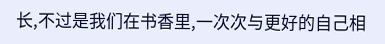长,不过是我们在书香里,一次次与更好的自己相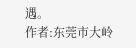遇。
作者:东莞市大岭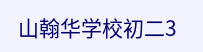山翰华学校初二3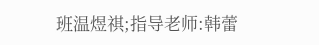班温煜祺;指导老师:韩蕾